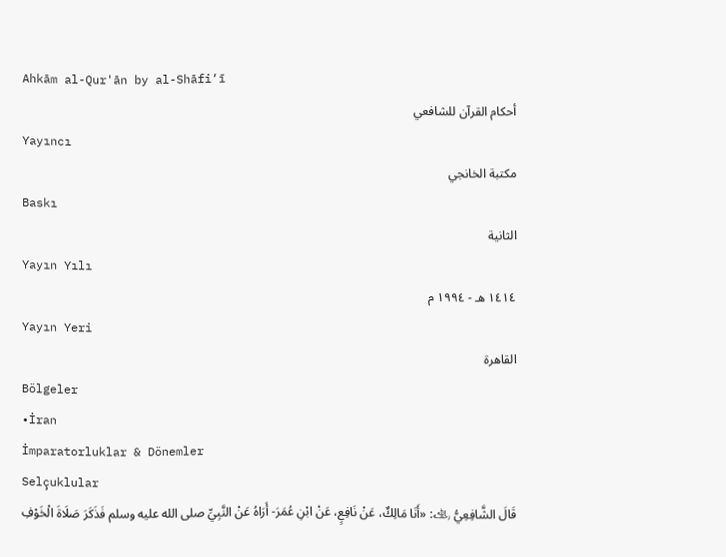Ahkām al-Qur'ān by al-Shāfi‘ī
أحكام القرآن للشافعي
Yayıncı
مكتبة الخانجي
Baskı
الثانية
Yayın Yılı
١٤١٤ هـ - ١٩٩٤ م
Yayın Yeri
القاهرة
Bölgeler
•İran
İmparatorluklar & Dönemler
Selçuklular
قَالَ الشَّافِعِيُّ ﵀: «أَنَا مَالِكٌ، عَنْ نَافِعٍ، عَنْ ابْنِ عُمَرَ- أَرَاهُ عَنْ النَّبِيِّ صلى الله عليه وسلم فَذَكَرَ صَلَاةَ الْخَوْفِ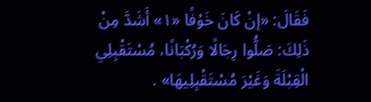فَقَالَ: «إنْ كَانَ خَوْفًا «١» أَشَدَّ مِنْ ذَلِكَ: صَلُّوا رِجَالًا وَرُكْبَانًا، مُسْتَقْبِلِي الْقِبْلَةَ وَغَيْرَ مُسْتَقْبِلِيهَا» .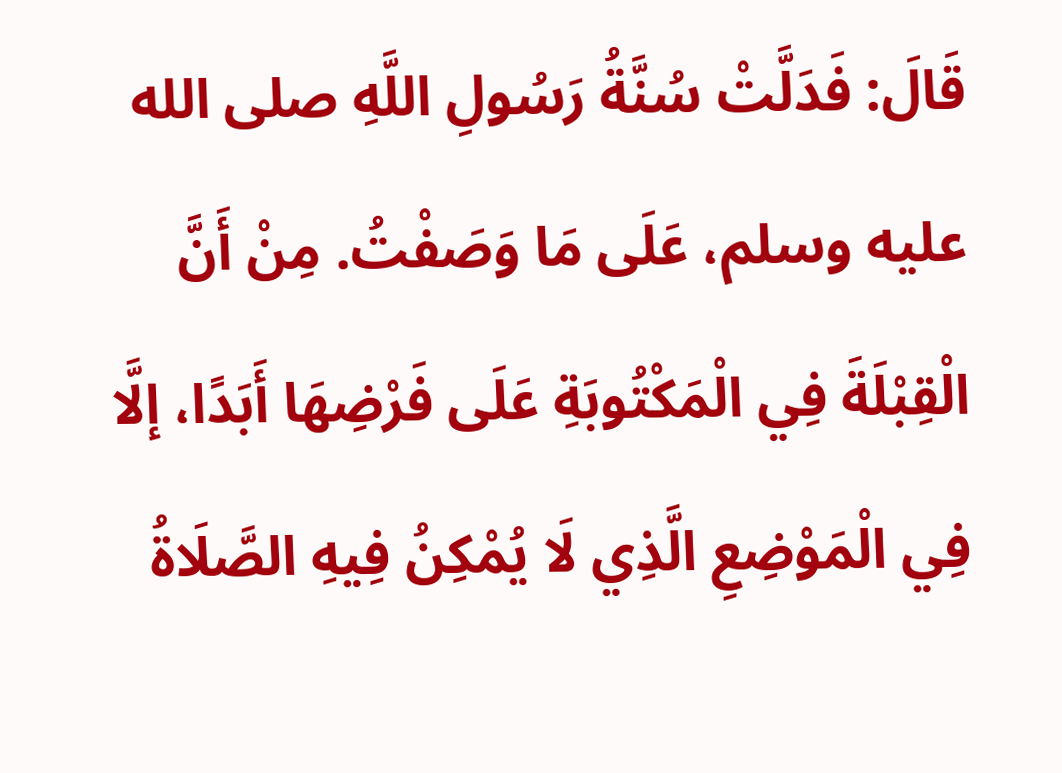قَالَ: فَدَلَّتْ سُنَّةُ رَسُولِ اللَّهِ صلى الله عليه وسلم، عَلَى مَا وَصَفْتُ. مِنْ أَنَّ الْقِبْلَةَ فِي الْمَكْتُوبَةِ عَلَى فَرْضِهَا أَبَدًا، إلَّا فِي الْمَوْضِعِ الَّذِي لَا يُمْكِنُ فِيهِ الصَّلَاةُ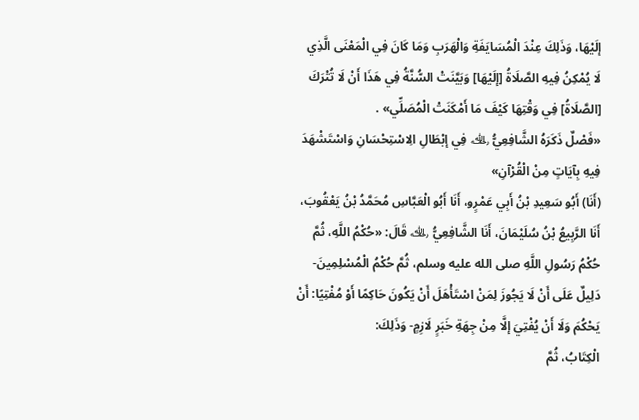إلَيْهَا، وَذَلِكَ عِنْدَ الْمُسَايَفَةِ وَالْهَرَبِ وَمَا كَانَ فِي الْمَعْنَى الَّذِي لَا يُمْكِنُ فِيهِ الصَّلَاةُ [إلَيْهَا] وَبَيَّنَتْ السُّنَّةُ فِي هَذَا أَنْ لَا تُتْرَكَ [الصَّلَاةُ] فِي وَقْتِهَا كَيْفَ مَا أَمْكَنَتْ الْمُصَلِّي» .
«فَصْلٌ ذَكَرَهُ الشَّافِعِيُّ ﵀ فِي إبْطَالِ الِاسْتِحْسَانِ وَاسْتَشْهَدَ فِيهِ بِآيَاتٍ مِنْ الْقُرْآنِ»
(أَنَا) أَبُو سَعِيدِ بْنُ أَبِي عَمْرٍو، أَنَا أَبُو الْعَبَّاسِ مُحَمَّدُ بْنُ يَعْقُوبَ، أَنَا الرَّبِيعُ بْنُ سُلَيْمَانَ، أَنَا الشَّافِعِيُّ ﵀ قَالَ: «حُكْمُ اللَّهِ، ثُمَّ حُكْمُ رَسُولِ اللَّهِ صلى الله عليه وسلم، ثُمَّ حُكْمُ الْمُسْلِمِينَ- دَلِيلٌ عَلَى أَنْ لَا يَجُوزَ لِمَنْ اسْتَأْهَلَ أَنْ يَكُونَ حَاكِمًا أَوْ مُفْتِيًا: أَنْ يَحْكُمَ وَلَا أَنْ يُفْتِيَ إلَّا مِنْ جِهَةِ خَبَرٍ لَازِمٍ- وَذَلِكَ:
الْكِتَابُ، ثُمَّ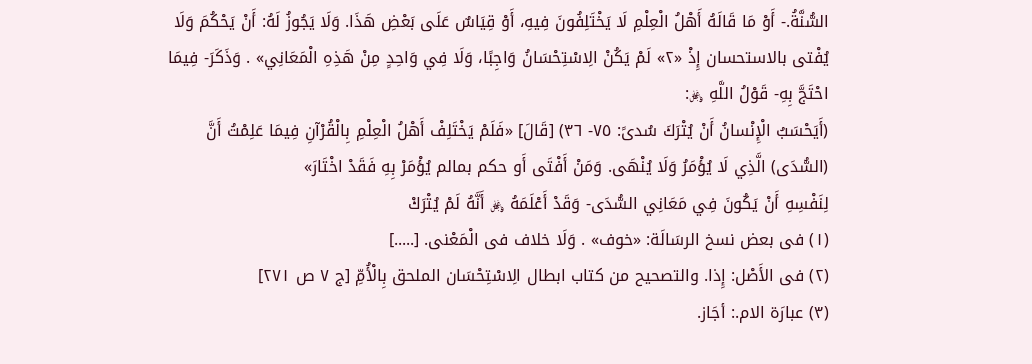السُّنَّةُ.- أَوْ مَا قَالَهُ أَهْلُ الْعِلْمِ لَا يَخْتَلِفُونَ فِيهِ، أَوْ قِيَاسٌ عَلَى بَعْضِ هَذَا. وَلَا يَجُوزُ لَهُ: أَنْ يَحْكُمَ وَلَا يُفْتى بالاستحسان إِذْ «٢» لَمْ يَكُنْ الِاسْتِحْسَانُ وَاجِبًا، وَلَا فِي وَاحِدٍ مِنْ هَذِهِ الْمَعَانِي» . وَذَكَرَ- فِيمَا احْتَجَّ بِهِ- قَوْلُ اللَّهِ ﷿:
(أَيَحْسَبُ الْإِنْسانُ أَنْ يُتْرَكَ سُدىً: ٧٥- ٣٦) [قَالَ] «فَلَمْ يَخْتَلِفْ أَهْلُ الْعِلْمِ بِالْقُرْآنِ فِيمَا عَلِمْتُ أَنَّ (السُّدَى) الَّذِي لَا يُؤْمَرُ وَلَا يُنْهَى. وَمَنْ أَفْتَى أَو حكم بمالم يُؤْمَرْ بِهِ فَقَدْ اخْتَارَ»
لِنَفْسِهِ أَنْ يَكُونَ فِي مَعَانِي السُّدَى- وَقَدْ أَعْلَمَهُ ﷿ أَنَّهُ لَمْ يُتْرَكْ
(١) فى بعض نسخ الرسَالَة: «خوف» . وَلَا خلاف فى الْمَعْنى. [.....]
(٢) فى الأَصْل: إِذا. والتصحيح من كتاب ابطال الِاسْتِحْسَان الملحق بِالْأُمِّ [ج ٧ ص ٢٧١]
(٣) عبارَة الام.: أجَاز.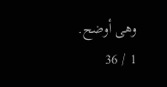وهى أوضح.
1 / 36